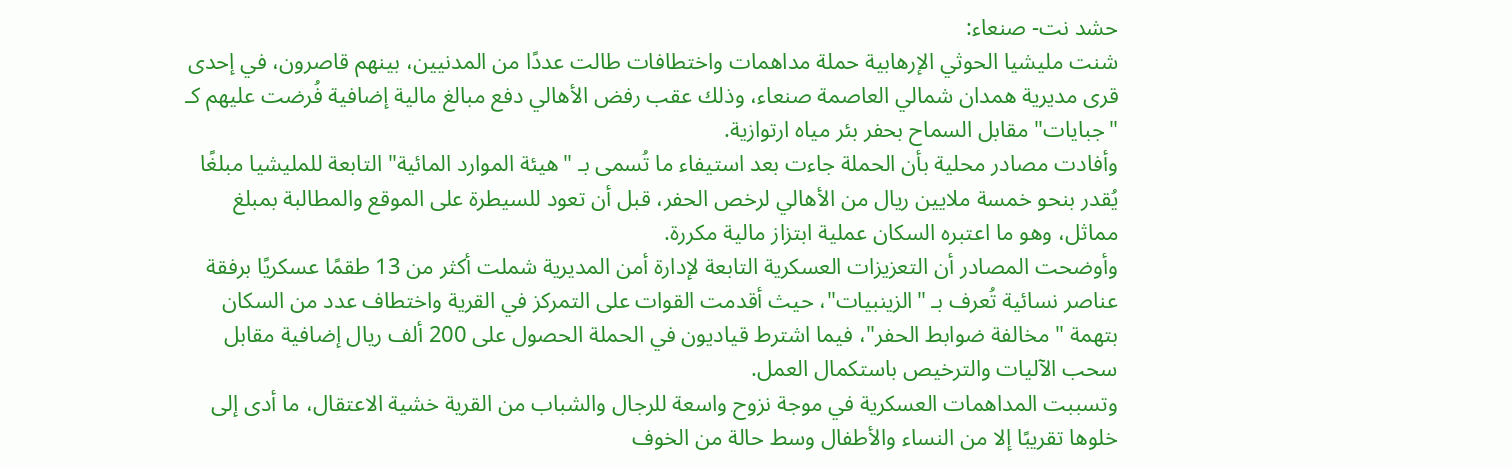حشد نت- صنعاء:
شنت مليشيا الحوثي الإرهابية حملة مداهمات واختطافات طالت عددًا من المدنيين، بينهم قاصرون، في إحدى قرى مديرية همدان شمالي العاصمة صنعاء، وذلك عقب رفض الأهالي دفع مبالغ مالية إضافية فُرضت عليهم كـ "جبايات" مقابل السماح بحفر بئر مياه ارتوازية.
وأفادت مصادر محلية بأن الحملة جاءت بعد استيفاء ما تُسمى بـ "هيئة الموارد المائية" التابعة للمليشيا مبلغًا يُقدر بنحو خمسة ملايين ريال من الأهالي لرخص الحفر، قبل أن تعود للسيطرة على الموقع والمطالبة بمبلغ مماثل، وهو ما اعتبره السكان عملية ابتزاز مالية مكررة.
وأوضحت المصادر أن التعزيزات العسكرية التابعة لإدارة أمن المديرية شملت أكثر من 13 طقمًا عسكريًا برفقة عناصر نسائية تُعرف بـ "الزينبيات"، حيث أقدمت القوات على التمركز في القرية واختطاف عدد من السكان بتهمة "مخالفة ضوابط الحفر"، فيما اشترط قياديون في الحملة الحصول على 200 ألف ريال إضافية مقابل سحب الآليات والترخيص باستكمال العمل.
وتسببت المداهمات العسكرية في موجة نزوح واسعة للرجال والشباب من القرية خشية الاعتقال، ما أدى إلى خلوها تقريبًا إلا من النساء والأطفال وسط حالة من الخوف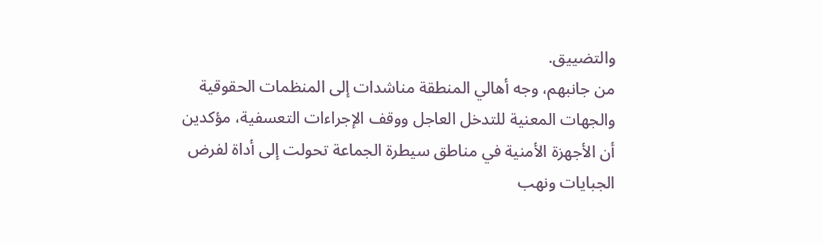والتضييق.
من جانبهم، وجه أهالي المنطقة مناشدات إلى المنظمات الحقوقية والجهات المعنية للتدخل العاجل ووقف الإجراءات التعسفية، مؤكدين أن الأجهزة الأمنية في مناطق سيطرة الجماعة تحولت إلى أداة لفرض الجبايات ونهب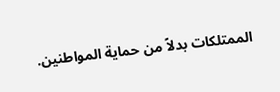الممتلكات بدلاً من حماية المواطنين.